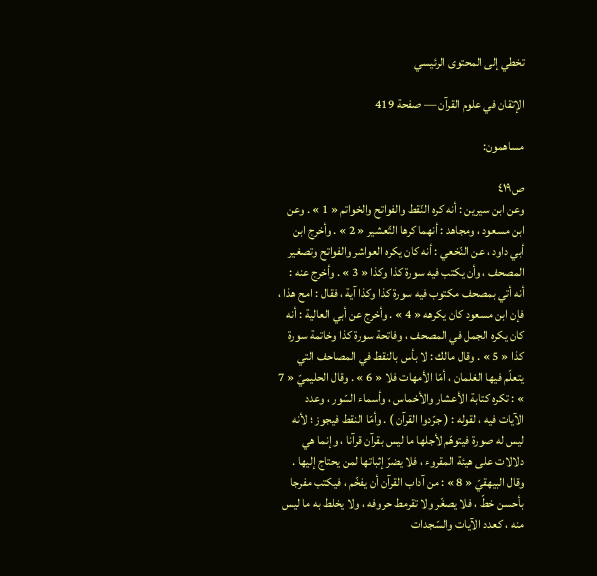تخطي إلى المحتوى الرئيسي

الإتقان في علوم القرآن — صفحة 419

مساهمون:

ص٤١٩
وعن ابن سيرين : أنه كره النّقط والفواتح والخواتم « 1 » . وعن ابن مسعود ، ومجاهد : أنهما كرها التّعشير « 2 » . وأخرج ابن أبي داود ، عن النّخعي : أنه كان يكره العواشر والفواتح وتصغير المصحف ، وأن يكتب فيه سورة كذا وكذا « 3 » . وأخرج عنه : أنه أتي بمصحف مكتوب فيه سورة كذا وكذا آية ، فقال : امح هذا ، فإن ابن مسعود كان يكرهه « 4 » . وأخرج عن أبي العالية : أنه كان يكره الجمل في المصحف ، وفاتحة سورة كذا وخاتمة سورة كذا « 5 » . وقال مالك : لا بأس بالنقط في المصاحف التي يتعلّم فيها الغلمان ، أمّا الأمهات فلا « 6 » . وقال الحليميّ « 7 » : تكره كتابة الأعشار والأخماس ، وأسماء السّور ، وعدد الآيات فيه ، لقوله : ( جرّدوا القرآن ) . وأمّا النقط فيجوز ؛ لأنه ليس له صورة فيتوهّم لأجلها ما ليس بقرآن قرآنا ، وإنما هي دلالات على هيئة المقروء ، فلا يضرّ إثباتها لمن يحتاج إليها . وقال البيهقيّ « 8 » : من آداب القرآن أن يفخّم ، فيكتب مفرجا بأحسن خطّ ، فلا يصغّر ولا تقرمط حروفه ، ولا يخلط به ما ليس منه ، كعدد الآيات والسّجدات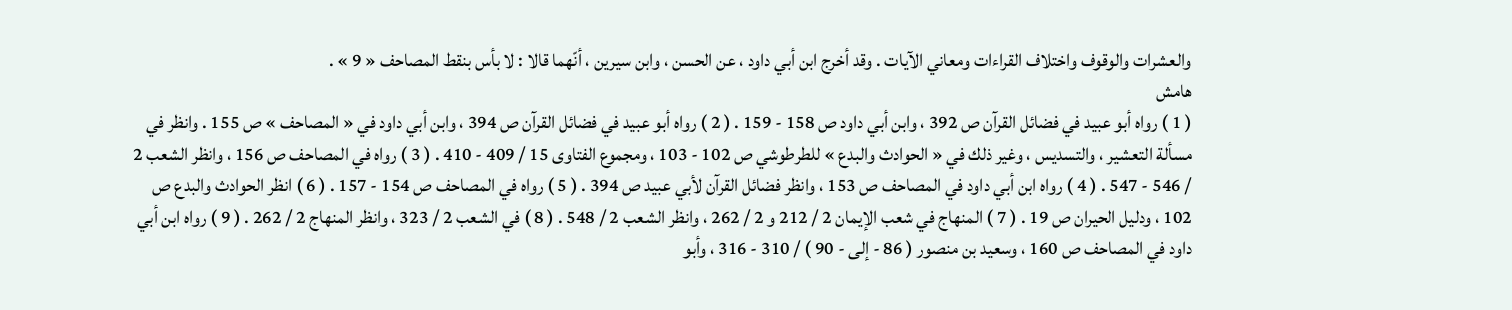والعشرات والوقوف واختلاف القراءات ومعاني الآيات . وقد أخرج ابن أبي داود ، عن الحسن ، وابن سيرين ، أنّهما قالا : لا بأس بنقط المصاحف « 9 » .
هامش
( 1 ) رواه أبو عبيد في فضائل القرآن ص 392 ، وابن أبي داود ص 158 - 159 . ( 2 ) رواه أبو عبيد في فضائل القرآن ص 394 ، وابن أبي داود في « المصاحف » ص 155 . وانظر في مسألة التعشير ، والتسديس ، وغير ذلك في « الحوادث والبدع » للطرطوشي ص 102 - 103 ، ومجموع الفتاوى 15 / 409 - 410 . ( 3 ) رواه في المصاحف ص 156 ، وانظر الشعب 2 / 546 - 547 . ( 4 ) رواه ابن أبي داود في المصاحف ص 153 ، وانظر فضائل القرآن لأبي عبيد ص 394 . ( 5 ) رواه في المصاحف ص 154 - 157 . ( 6 ) انظر الحوادث والبدع ص 102 ، ودليل الحيران ص 19 . ( 7 ) المنهاج في شعب الإيمان 2 / 212 و 2 / 262 ، وانظر الشعب 2 / 548 . ( 8 ) في الشعب 2 / 323 ، وانظر المنهاج 2 / 262 . ( 9 ) رواه ابن أبي داود في المصاحف ص 160 ، وسعيد بن منصور ( 86 - إلى - 90 ) / 310 - 316 ، وأبو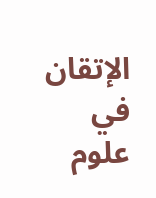الإتقان في علوم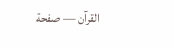القرآن — صفحة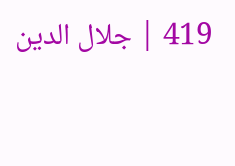419 | جلال الدين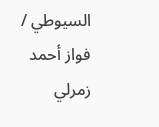السيوطي / فواز أحمد زمرلي